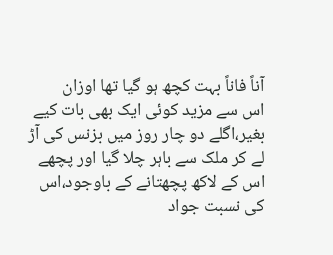آناً فاناً بہت کچھ ہو گیا تھا اوزان
اس سے مزید کوئی ایک بھی بات کیے
بغیر،اگلے دو چار روز میں بزنس کی آڑ
لے کر ملک سے باہر چلا گیا اور پچھے
اس کے لاکھ پچھتانے کے باوجود،اس
کی نسبت جواد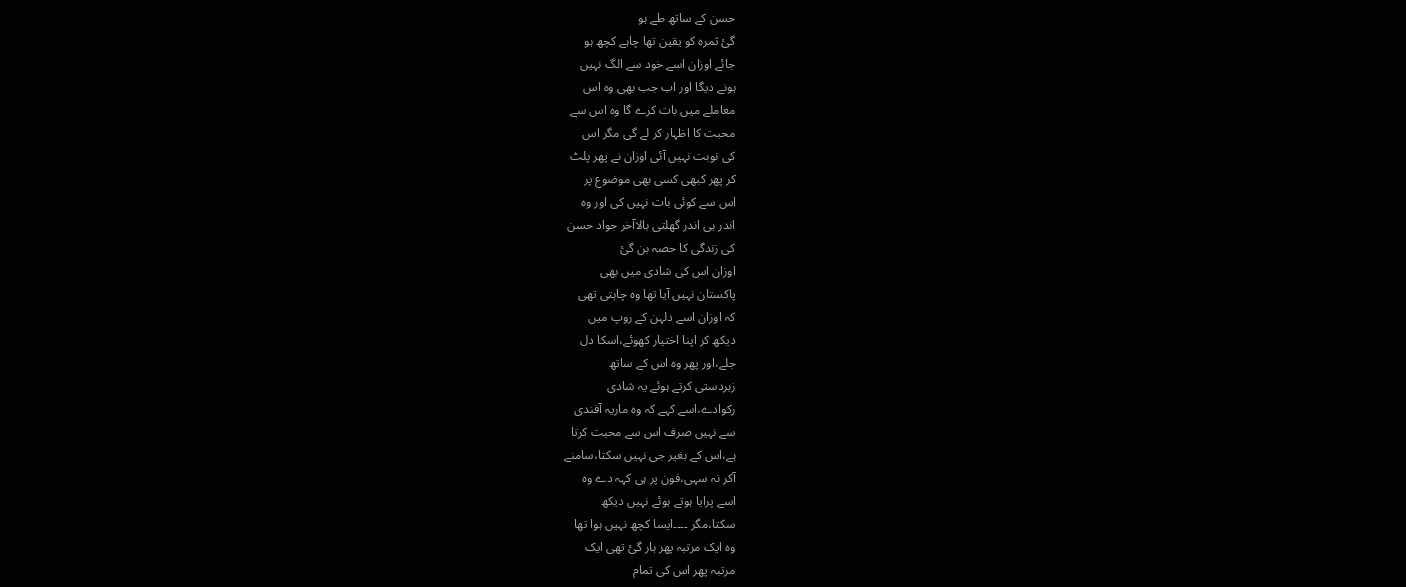حسن کے ساتھ طے ہو
گئ ثمرہ کو یقین تھا چاہے کچھ ہو
جائے اوزان اسے خود سے الگ نہیں
ہونے دیگا اور اب جب بھی وہ اس
معاملے میں بات کرے گا وہ اس سے
محبت کا اظہار کر لے گی مگر اس
کی نوبت نہیں آئی اوزان نے پھر پلٹ
کر پھر کبھی کسی بھی موضوع پر
اس سے کوئی بات نہیں کی اور وہ
اندر ہی اندر گھلتی بالاآخر جواد حسن
کی زندگی کا حصہ بن گئ
اوزان اس کی شادی میں بھی
پاکستان نہیں آیا تھا وہ چاہتی تھی
کہ اوزان اسے دلہن کے روپ میں
دیکھ کر اپنا اختیار کھوئے،اسکا دل
جلے،اور پھر وہ اس کے ساتھ
زبردستی کرتے ہوئے یہ شادی
رکوادے،اسے کہے کہ وہ ماریہ آفندی
سے نہیں صرف اس سے محبت کرتا
ہے،اس کے بغیر جی نہیں سکتا،سامنے
آکر نہ سہی،فون پر ہی کہہ دے وہ
اسے پرایا ہوتے ہوئے نہیں دیکھ
سکتا،مگر ۔۔۔۔ایسا کچھ نہیں ہوا تھا
وہ ایک مرتبہ پھر ہار گئ تھی ایک
مرتبہ پھر اس کی تمام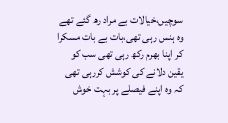سوچیں،خیالات بے مراد رھ گئے تھے
وہ ہنس رہی تھی،بات بے بات مسکرا
کر اپنا بھرم رکھ رہی تھی سب کو
یقین دلانے کی کوشش کررہی تھی
کہ وہ اپنے فیصلے پر بہت خوش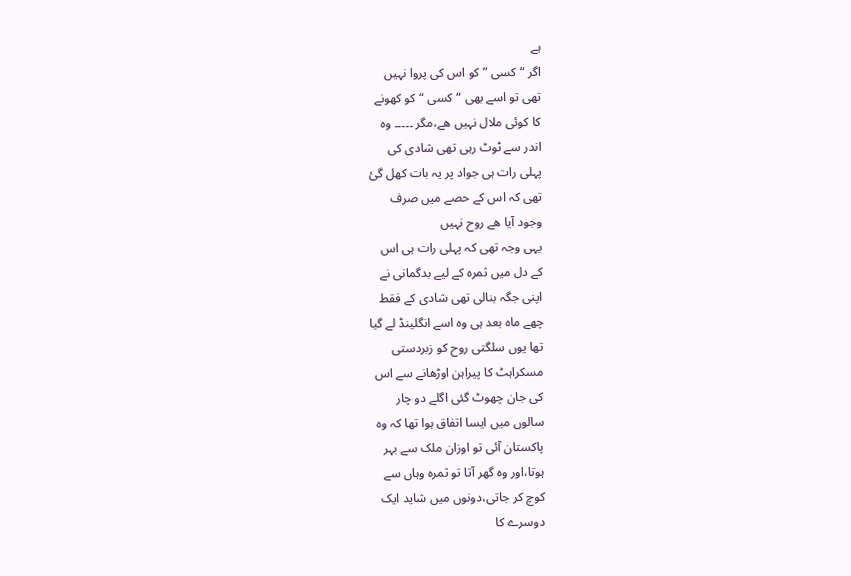ہے
اگر “کسی ” کو اس کی پروا نہیں
تھی تو اسے بھی “کسی “کو کھونے
کا کوئی ملال نہیں ھے،مگر ۔۔۔۔۔ وہ
اندر سے ٹوٹ رہی تھی شادی کی
پہلی رات ہی جواد پر یہ بات کھل گئ
تھی کہ اس کے حصے میں صرف
وجود آیا ھے روح نہیں
یہی وجہ تھی کہ پہلی رات ہی اس
کے دل میں ثمرہ کے لیے بدگمانی نے
اپنی جگہ بنالی تھی شادی کے فقط
چھے ماہ بعد ہی وہ اسے انگلینڈ لے گیا
تھا یوں سلگتی روح کو زبردستی
مسکراہٹ کا پیراہن اوڑھانے سے اس
کی جان چھوٹ گئی اگلے دو چار
سالوں میں ایسا اتفاق ہوا تھا کہ وہ
پاکستان آئی تو اوزان ملک سے بہر
ہوتا،اور وہ گھر آتا تو ثمرہ وہاں سے
کوچ کر جاتی،دونوں میں شاید ایک
دوسرے کا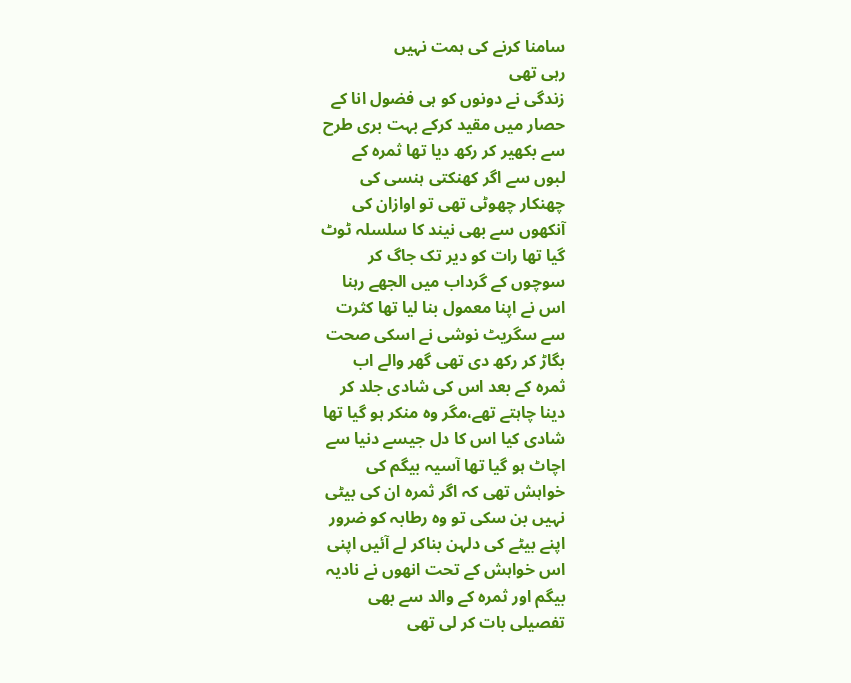سامنا کرنے کی ہمت نہیں
رہی تھی
زندگی نے دونوں کو ہی فضول انا کے
حصار میں مقید کرکے بہت بری طرح
سے بکھیر کر رکھ دیا تھا ثمرہ کے
لبوں سے اگر کھنکتی ہنسی کی
چھنکار چھوٹی تھی تو اوازان کی
آنکھوں سے بھی نیند کا سلسلہ ٹوٹ
گیا تھا رات کو دیر تک جاگ کر
سوچوں کے گرداب میں الجھے رہنا
اس نے اپنا معمول بنا لیا تھا کثرت
سے سگریٹ نوشی نے اسکی صحت
بگاڑ کر رکھ دی تھی گھر والے اب
ثمرہ کے بعد اس کی شادی جلد کر
دینا چاہتے تھے،مگر وہ منکر ہو گیا تھا
شادی کیا اس کا دل جیسے دنیا سے
اچاٹ ہو گیا تھا آسیہ بیگم کی
خواہش تھی کہ اگر ثمرہ ان کی بیٹی
نہیں بن سکی تو وہ رطابہ کو ضرور
اپنے بیٹے کی دلہن بناکر لے آئیں اپنی
اس خواہش کے تحت انھوں نے نادیہ
بیگم اور ثمرہ کے والد سے بھی
تفصیلی بات کر لی تھی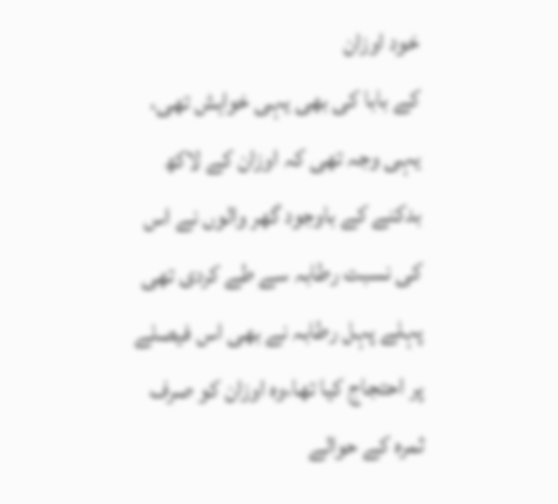خود اوزان
کے بابا کی بھی یہی خواہش تھی،
یہی وجہ تھی کہ اوزان کے لاکھ
بدکنے کے باوجود گھر والوں نے اس
کی نسبت رطابہ سے طے کردی تھی
پہلے پہل رطابہ نے بھی اس فیصلے
پر احتجاج کیا تھا،وہ اوزان کو صرف
ثمرہ کے حوالے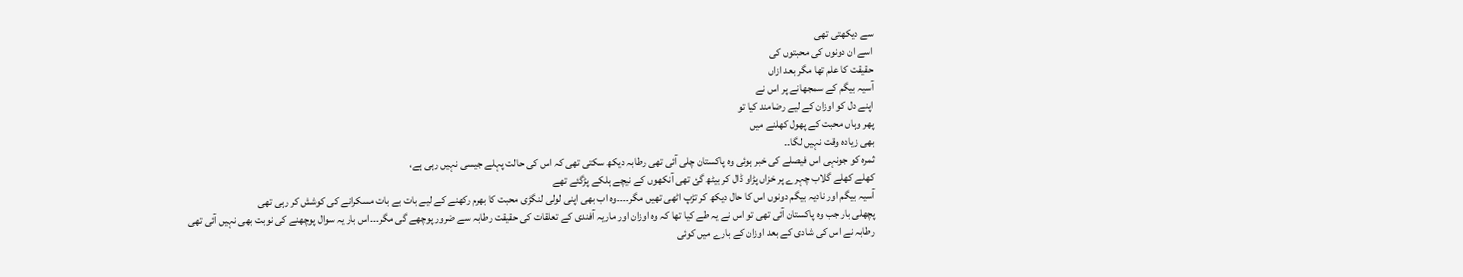سے دیکھتی تھی
اسے ان دونوں کی محبتوں کی
حقیقت کا علم تھا مگر بعد ازاں
آسیہ بیگم کے سمجھانے پر اس نے
اپنے دل کو اوزان کے لیے رضامند کیا تو
پھر وہاں محبت کے پھول کھلنے میں
بھی زیادہ وقت نہیں لگا۔۔
ثمرہ کو جونہی اس فیصلے کی خبر ہوئی وہ پاکستان چلی آئی تھی رطابہ دیکھ سکتی تھی کہ اس کی حالت پہلے جیسی نہیں رہی ہے،
کھلے کھلے گلاب چہرے پر خزاں پڑاو ڈال کر بیٹھ گئ تھی آنکھوں کے نیچے ہلکے پڑگئے تھے
آسیہ بیگم اور نادیہ بیگم دونوں اس کا حال دیکھ کر تڑپ اٹھی تھیں مگر۔۔۔۔وہ اب بھی اپنی لولی لنگڑی محبت کا بھرم رکھنے کے لیے بات بے بات مسکرانے کی کوشش کر رہی تھی
پچھلی بار جب وہ پاکستان آئی تھی تو اس نے یہ طے کیا تھا کہ وہ اوزان اور ماریہ آفندی کے تعلقات کی حقیقت رطابہ سے ضرور پوچھے گی مگر۔۔۔اس بار یہ سوال پوچھنے کی نوبت بھی نہیں آئی تھی
رطابہ نے اس کی شادی کے بعد اوزان کے بارے میں کوئی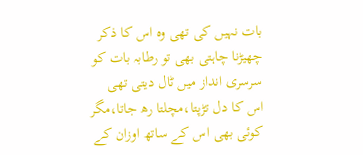بات نہیں کی تھی وہ اس کا ذکر چھیڑنا چاہتی بھی تو رطابہ بات کو سرسری انداز میں ٹال دیتی تھی
اس کا دل تڑپتا،مچلتا رھ جاتا،مگر کوئی بھی اس کے ساتھ اوزان کے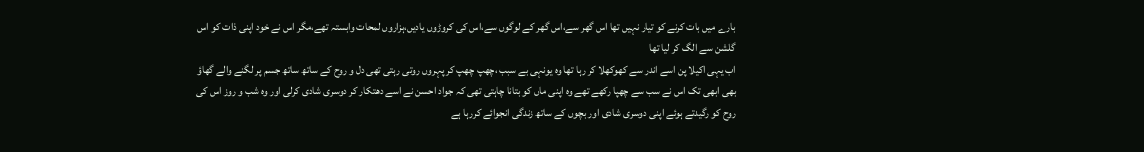بارے میں بات کرنے کو تیار نہیں تھا اس گھر سے،اس گھر کے لوگوں سے،اس کی کروڑوں یادیں،ہزاروں لمحات وابستہ تھے،مگر اس نے خود اپنی ذات کو اس گلشن سے الگ کر لیا تھا
اب یہی اکیلا پن اسے اندر سے کھوکھلا کر رہا تھا وہ یونہی بے سبب ،چھپ چھپ کر پہروں روتی رہتی تھی دل و روح کے ساتھ ساتھ جسم پر لگنے والے گھاؤ بھی ابھی تک اس نے سب سے چھپا رکھے تھے وہ اپنی ماں کو بتانا چاہتی تھی کہ جواد احسن نے اسے دھتکار کر دوسری شادی کرلی اور وہ شب و روز اس کی روح کو رگیدتے ہوئے اپنی دوسری شادی اور بچوں کے ساتھ زندگی انجوائے کررہا ہے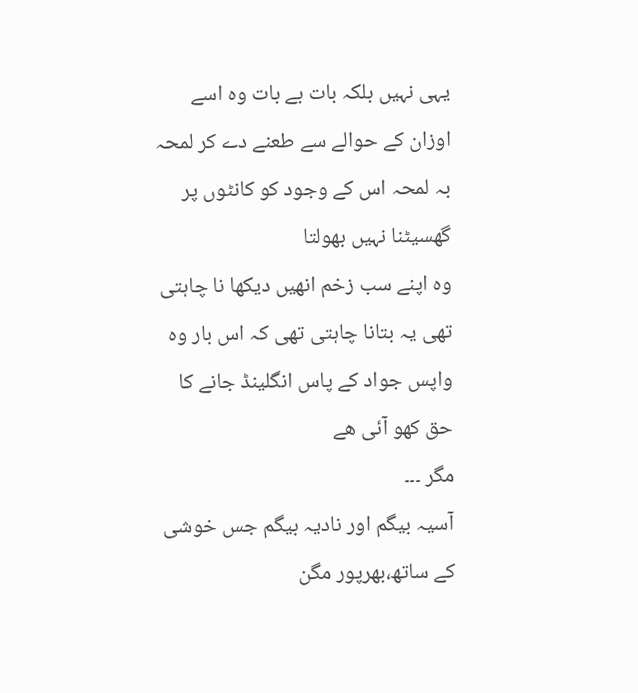یہی نہیں بلکہ بات بے بات وہ اسے اوزان کے حوالے سے طعنے دے کر لمحہ بہ لمحہ اس کے وجود کو کانٹوں پر گھسیٹنا نہیں بھولتا
وہ اپنے سب زخم انھیں دیکھا نا چاہتی تھی یہ بتانا چاہتی تھی کہ اس بار وہ واپس جواد کے پاس انگلینڈ جانے کا حق کھو آئی ھے
مگر ۔۔۔
آسیہ بیگم اور نادیہ بیگم جس خوشی کے ساتھ،بھرپور مگن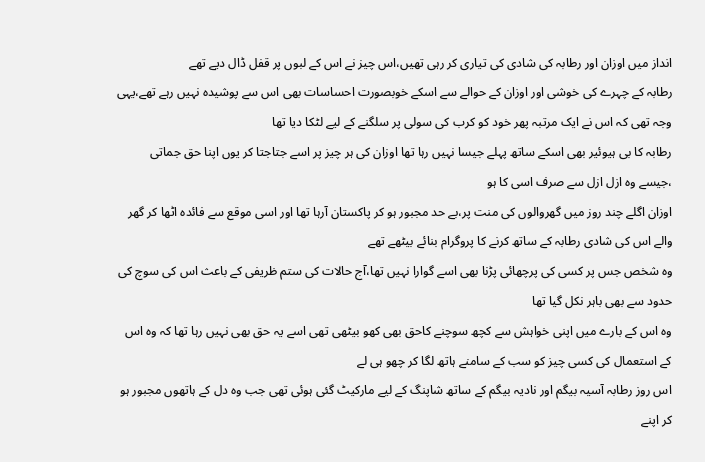انداز میں اوزان اور رطابہ کی شادی کی تیاری کر رہی تھیں،اس چیز نے اس کے لبوں پر قفل ڈال دیے تھے
رطابہ کے چہرے کی خوشی اور اوزان کے حوالے سے اسکے خوبصورت احساسات بھی اس سے پوشیدہ نہیں رہے تھے،یہی وجہ تھی کہ اس نے ایک مرتبہ پھر خود کو کرب کی سولی پر سلگنے کے لیے لٹکا دیا تھا
رطابہ کا بی ہیوئیر بھی اسکے ساتھ پہلے جیسا نہیں رہا تھا اوزان کی ہر چیز پر اسے جتاجتا کر یوں اپنا حق جماتی ،جیسے وہ ازل ازل سے صرف اسی کا ہو
اوزان اگلے چند روز میں گھروالوں کی منت پر،بے حد مجبور ہو کر پاکستان آرہا تھا اور اسی موقع سے فائدہ اٹھا کر گھر والے اس کی شادی رطابہ کے ساتھ کرنے کا پروگرام بنائے بیٹھے تھے
وہ شخص جس پر کسی کی پرچھائی پڑنا بھی اسے گوارا نہیں تھا،آج حالات کی ستم ظریفی کے باعث اس کی سوچ کی حدود سے بھی باہر نکل گیا تھا
وہ اس کے بارے میں اپنی خواہش سے کچھ سوچنے کاحق بھی کھو بیٹھی تھی اسے یہ حق بھی نہیں رہا تھا کہ وہ اس کے استعمال کی کسی چیز کو سب کے سامنے ہاتھ لگا کر چھو ہی لے
اس روز رطابہ آسیہ بیگم اور نادیہ بیگم کے ساتھ شاپنگ کے لیے مارکیٹ گئی ہوئی تھی جب وہ دل کے ہاتھوں مجبور ہو کر اپنے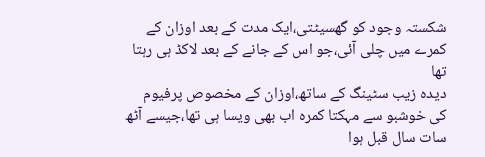شکستہ وجود کو گھسیٹتی،ایک مدت کے بعد اوزان کے کمرے میں چلی آئی،جو اس کے جانے کے بعد لاکڈ ہی رہتا تھا
دیدہ زیب سٹینگ کے ساتھ،اوزان کے مخصوص پرفیوم کی خوشبو سے مہکتا کمرہ اب بھی ویسا ہی تھا،جیسے آٹھ سات سال قبل ہوا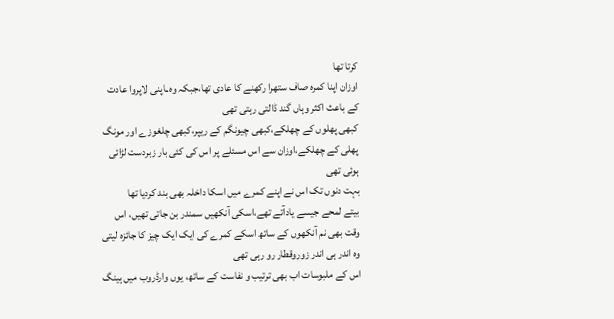کرتا تھا
اوزان اپنا کمرہ صاف ستھرا رکھنے کا عادی تھا،جبکہ وہ ـاپنی لاپروا عادت کے باعث اکثر وہاں گند ڈالتی رہتی تھی
کبھی پھلوں کے چھلکے،کبھی چیونگم کے ریپر،کبھی چلغوزے اور مونگ پھلی کے چھلکے،اوزان سے اس مسئلے پر اس کی کئی بار زبردست لڑائی ہوئی تھی
بہت دنوں تک اس نے اپنے کمرے میں اسکا داخلہ بھی بند کردیا تھا
بیتے لمحے جیسے یادآتے تھے،اسکی آنکھیں سمندر بن جاتی تھیں، اس وقت بھی نم آنکھوں کے ساتھ اسکے کمرے کی ایک ایک چیز کا جائزہ لیتی وہ اندر ہی اندر زوروقطار رو رہی تھی
اس کے ملبوسات اب بھی ترتیب و نفاست کے ساتھ، یوں وارڈروب میں ہینگ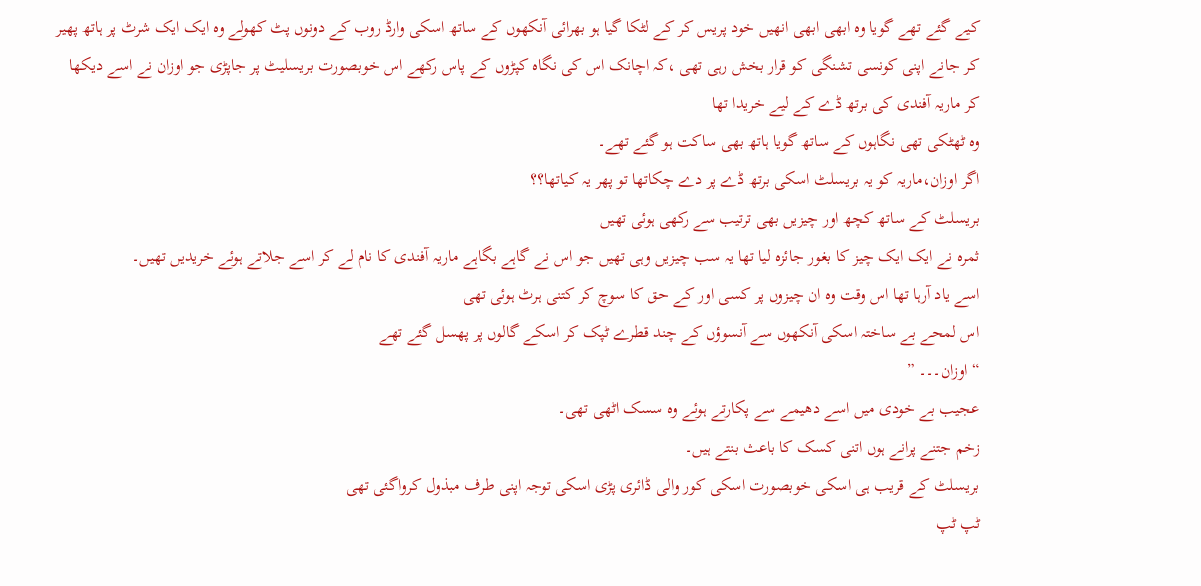کیے گئے تھے گویا وہ ابھی ابھی انھیں خود پریس کر کے لٹکا گیا ہو بھرائی آنکھوں کے ساتھ اسکی وارڈ روب کے دونوں پٹ کھولے وہ ایک ایک شرٹ پر ہاتھ پھیر کر جانے اپنی کونسی تشنگی کو قرار بخش رہی تھی ،کہ اچانک اس کی نگاہ کپڑوں کے پاس رکھے اس خوبصورت بریسلیٹ پر جاپڑی جو اوزان نے اسے دیکھا کر ماریہ آفندی کی برتھ ڈے کے لیے خریدا تھا
وہ ٹھٹکی تھی نگاہوں کے ساتھ گویا ہاتھ بھی ساکت ہو گئے تھے۔
اگر اوزان،ماریہ کو یہ بریسلٹ اسکی برتھ ڈے پر دے چکاتھا تو پھر یہ کیاتھا؟؟
بریسلٹ کے ساتھ کچھ اور چیزیں بھی ترتیب سے رکھی ہوئی تھیں
ثمرہ نے ایک ایک چیز کا بغور جائزہ لیا تھا یہ سب چیزیں وہی تھیں جو اس نے گاہے بگاہے ماریہ آفندی کا نام لے کر اسے جلاتے ہوئے خریدیں تھیں۔
اسے یاد آرہا تھا اس وقت وہ ان چیزوں پر کسی اور کے حق کا سوچ کر کتنی ہرٹ ہوئی تھی
اس لمحے بے ساختہ اسکی آنکھوں سے آنسوؤں کے چند قطرے ٹپک کر اسکے گالوں پر پھسل گئے تھے
“اوزان۔۔۔ ”
عجیب بے خودی میں اسے دھیمے سے پکارتے ہوئے وہ سسک اٹھی تھی۔
زخم جتنے پرانے ہوں اتنی کسک کا باعث بنتے ہیں۔
بریسلٹ کے قریب ہی اسکی خوبصورت اسکی کور والی ڈائری پڑی اسکی توجہ اپنی طرف مبذول کرواگئی تھی
ٹپ ٹپ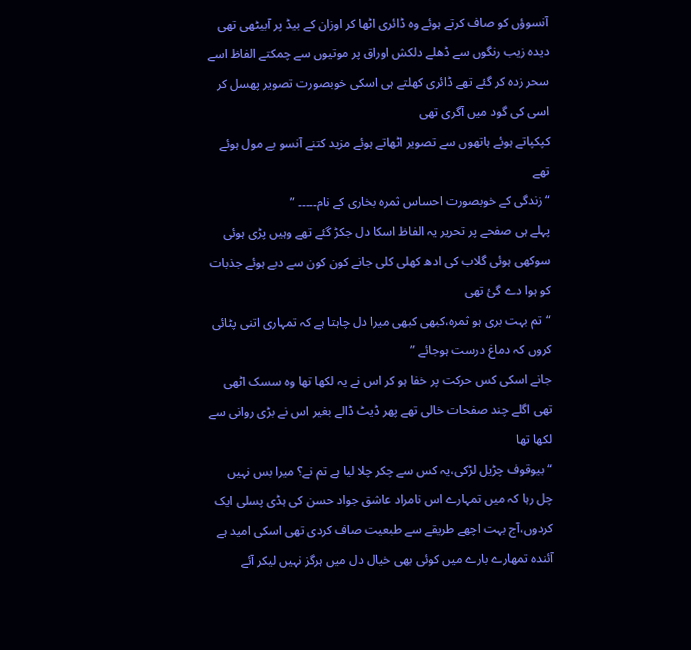آنسوؤں کو صاف کرتے ہوئے وہ ڈائری اٹھا کر اوزان کے بیڈ پر آبیٹھی تھی دیدہ زیب رنگوں سے ڈھلے دلکش اوراق پر موتیوں سے چمکتے الفاظ اسے سحر زدہ کر گئے تھے ڈائری کھلتے ہی اسکی خوبصورت تصویر پھسل کر اسی کی گود میں آگری تھی
کپکپاتے ہوئے ہاتھوں سے تصویر اٹھاتے ہوئے مزید کتنے آنسو بے مول ہوئے تھے
“زندگی کے خوبصورت احساس ثمرہ بخاری کے نام۔۔۔۔۔ ”
پہلے ہی صفحے پر تحریر یہ الفاظ اسکا دل جکڑ گئے تھے وہیں پڑی ہوئی سوکھی ہوئی گلاب کی ادھ کھلی کلی جانے کون کون سے دبے ہوئے جذبات کو ہوا دے گئ تھی
“تم بہت بری ہو ثمرہ،کبھی کبھی میرا دل چاہتا ہے کہ تمہاری اتنی پٹائی کروں کہ دماغ درست ہوجائے ”
جانے اسکی کس حرکت پر خفا ہو کر اس نے یہ لکھا تھا وہ سسک اٹھی تھی اگلے چند صفحات خالی تھے پھر ڈیٹ ڈالے بغیر اس نے بڑی روانی سے لکھا تھا
“بیوقوف چڑیل لڑکی،یہ کس سے چکر چلا لیا ہے تم نے؟ میرا بس نہیں چل رہا کہ میں تمہارے اس نامراد عاشق جواد حسن کی ہڈی پسلی ایک کردوں،آج بہت اچھے طریقے سے طبعیت صاف کردی تھی اسکی امید ہے آئندہ تمھارے بارے میں کوئی بھی خیال دل میں ہرگز نہیں لیکر آئے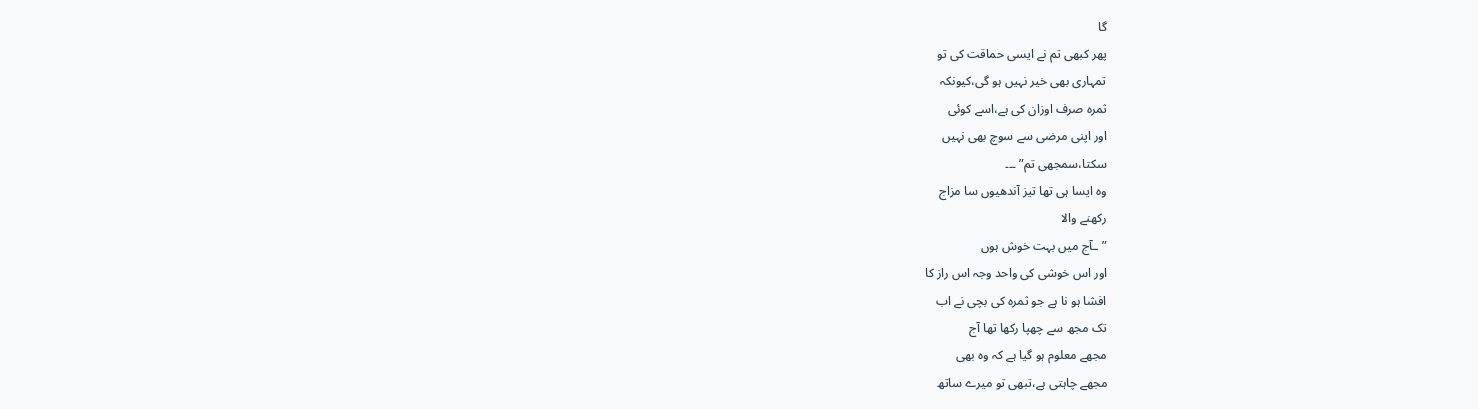گا
پھر کبھی تم نے ایسی حماقت کی تو
تمہاری بھی خیر نہیں ہو گی،کیونکہ
ثمرہ صرف اوزان کی ہے،اسے کوئی
اور اپنی مرضی سے سوچ بھی نہیں
سکتا،سمجھی تم” ۔۔۔
وہ ایسا ہی تھا تیز آندھیوں سا مزاج
رکھنے والا
” ـآج میں بہت خوش ہوں
اور اس خوشی کی واحد وجہ اس راز کا
افشا ہو نا ہے جو ثمرہ کی بچی نے اب
تک مجھ سے چھپا رکھا تھا آج
مجھے معلوم ہو گیا ہے کہ وہ بھی
مجھے چاہتی ہے،تبھی تو میرے ساتھ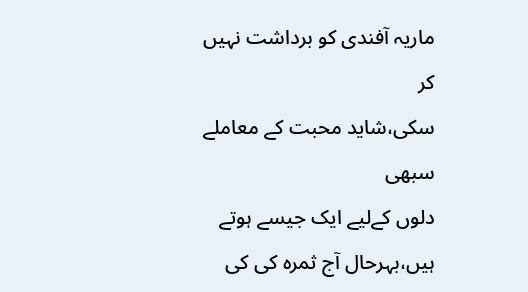ماریہ آفندی کو برداشت نہیں کر
سکی،شاید محبت کے معاملے سبھی
دلوں کےلیے ایک جیسے ہوتے
ہیں،بہرحال آج ثمرہ کی کی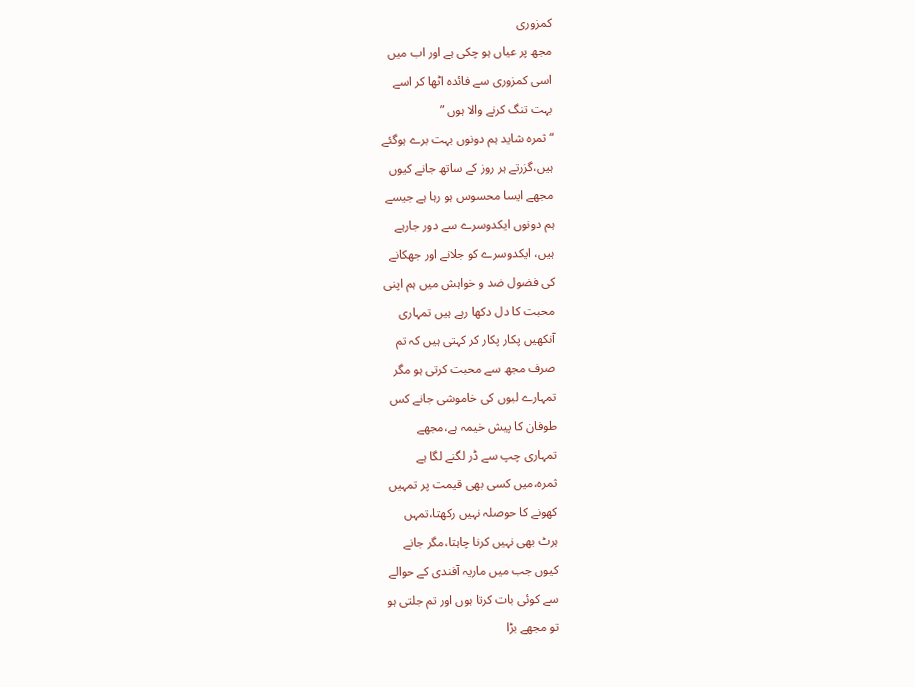کمزوری
مجھ پر عیاں ہو چکی ہے اور اب میں
اسی کمزوری سے فائدہ اٹھا کر اسے
بہت تنگ کرنے والا ہوں ”
“ثمرہ شاید ہم دونوں بہت برے ہوگئے
ہیں،گزرتے ہر روز کے ساتھ جانے کیوں
مجھے ایسا محسوس ہو رہا ہے جیسے
ہم دونوں ایکدوسرے سے دور جارہے
ہیں، ایکدوسرے کو جلانے اور جھکانے
کی فضول ضد و خواہش میں ہم اپنی
محبت کا دل دکھا رہے ہیں تمہاری
آنکھیں پکار پکار کر کہتی ہیں کہ تم
صرف مجھ سے محبت کرتی ہو مگر
تمہارے لبوں کی خاموشی جانے کس
طوفان کا پیش خیمہ ہے،مجھے
تمہاری چپ سے ڈر لگنے لگا ہے
ثمرہ،میں کسی بھی قیمت پر تمہیں
کھونے کا حوصلہ نہیں رکھتا،تمہں
ہرٹ بھی نہیں کرنا چاہتا،مگر جانے
کیوں جب میں ماریہ آفندی کے حوالے
سے کوئی بات کرتا ہوں اور تم جلتی ہو
تو مجھے بڑا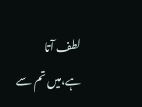لطف آتا ہے،میں تم سے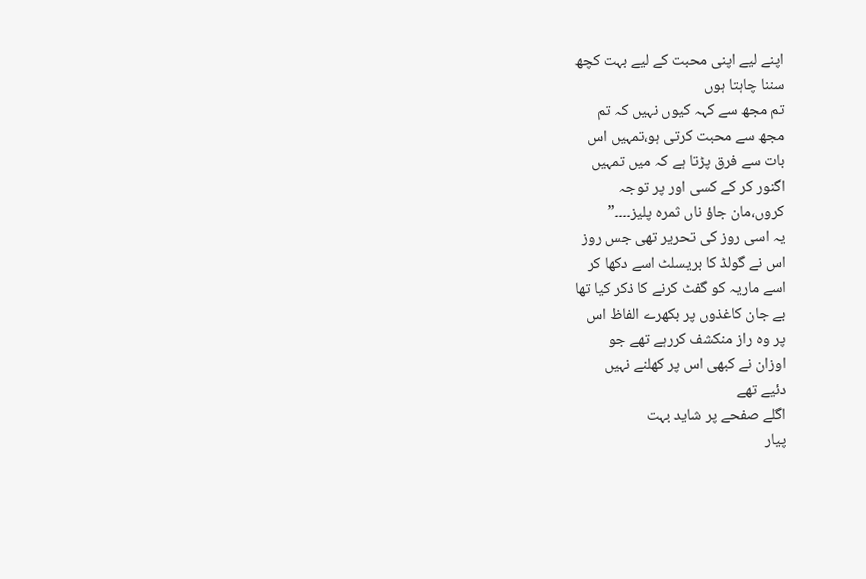اپنے لیے اپنی محبت کے لیے بہت کچھ
سننا چاہتا ہوں
تم مجھ سے کہہ کیوں نہیں کہ تم
مجھ سے محبت کرتی ہو،تمہیں اس
بات سے فرق پڑتا ہے کہ میں تمہیں
اگنور کر کے کسی اور پر توجہ
کروں،مان جاؤ ناں ثمرہ پلیز۔۔۔۔”
یہ اسی روز کی تحریر تھی جس روز
اس نے گولڈ کا بریسلٹ اسے دکھا کر
اسے ماریہ کو گفٹ کرنے کا ذکر کیا تھا
بے جان کاغذوں پر بکھرے الفاظ اس
پر وہ راز منکشف کررہے تھے جو
اوزان نے کبھی اس پر کھلنے نہیں
دئیے تھے
اگلے صفحے پر شاید بہت
پیار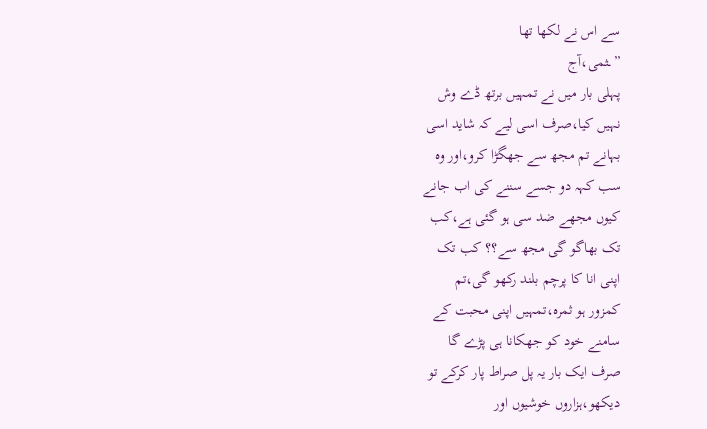سے اس نے لکھا تھا
” ـثمی،آج
پہلی بار میں نے تمہیں برتھ ڈے وش
نہیں کیا،صرف اسی لیے کہ شاید اسی
بہانے تم مجھ سے جھگڑا کرو،اور وہ
سب کہہ دو جسے سننے کی اب جانے
کیوں مجھے ضد سی ہو گئی ہے،کب
تک بھاگو گی مجھ سے؟؟ کب تک
اپنی انا کا پرچم بلند رکھو گی،تم
کمزور ہو ثمرہ،تمہیں اپنی محبت کے
سامنے خود کو جھکانا ہی پڑے گا
صرف ایک بار یہ پل صراط پار کرکے تو
دیکھو،ہزاروں خوشیوں اور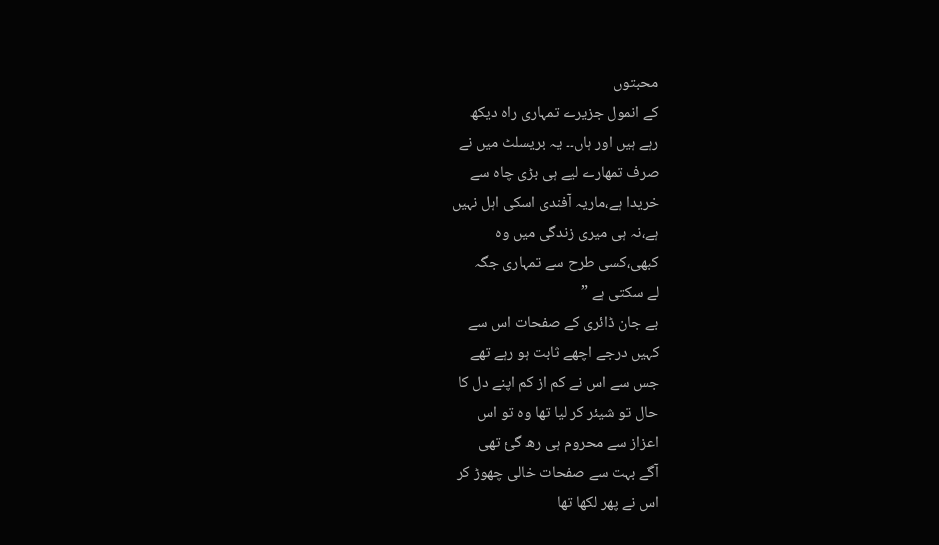محبتوں
کے انمول جزیرے تمہاری راہ دیکھ
رہے ہیں اور ہاں۔۔ یہ بریسلٹ میں نے
صرف تمھارے لیے ہی بڑی چاہ سے
خریدا ہے،ماریہ آفندی اسکی اہل نہیں
ہے،نہ ہی میری زندگی میں وہ
کبھی،کسی طرح سے تمہاری جگہ
لے سکتی ہے ”
بے جان ڈائری کے صفحات اس سے
کہیں درجے اچھے ثابت ہو رہے تھے
جس سے اس نے کم از کم اپنے دل کا
حال تو شیئر کر لیا تھا وہ تو اس
اعزاز سے محروم ہی رھ گئ تھی
آگے بہت سے صفحات خالی چھوڑ کر
اس نے پھر لکھا تھا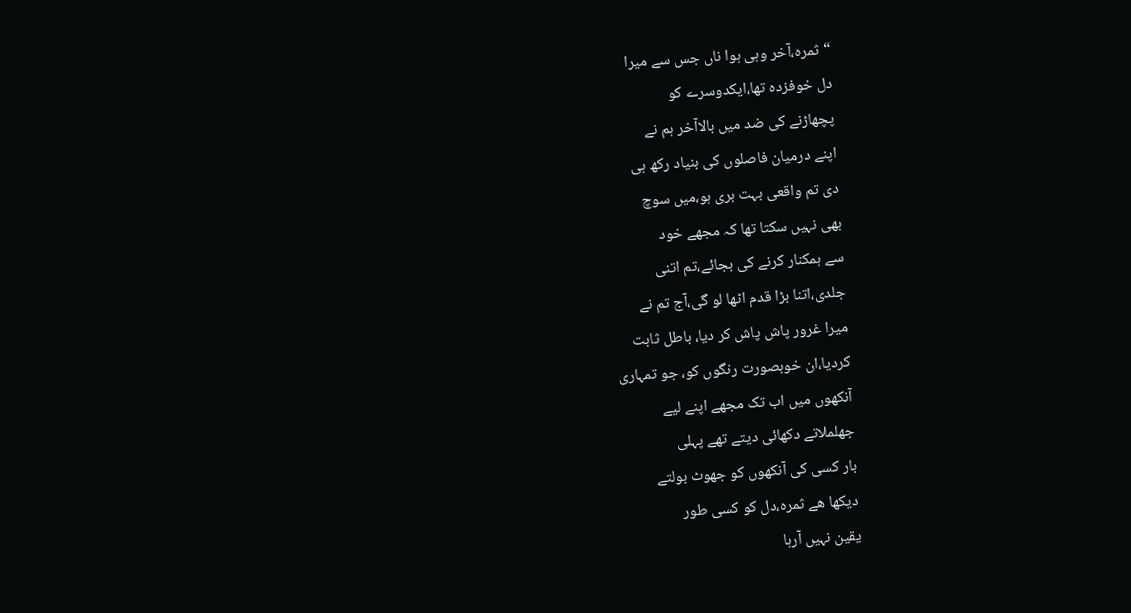“ثمرہ،آخر وہی ہوا ناں جس سے میرا
دل خوفزدہ تھا،ایکدوسرے کو
پچھاڑنے کی ضد میں بالاآخر ہم نے
اپنے درمیان فاصلوں کی بنیاد رکھ ہی
دی تم واقعی بہت بری ہو،میں سوچ
بھی نہیں سکتا تھا کہ مجھے خود
سے ہمکنار کرنے کی بجائے،تم اتنی
جلدی،اتنا بڑا قدم اٹھا لو گی،آج تم نے
میرا غرور پاش پاش کر دیا، باطل ثابت
کردیا،ان خوبصورت رنگوں کو، جو تمہاری
آنکھوں میں اب تک مجھے اپنے لیے
جھلملاتے دکھائی دیتے تھے پہلی
بار کسی کی آنکھوں کو جھوٹ بولتے
دیکھا ھے ثمرہ،دل کو کسی طور
یقین نہیں آرہا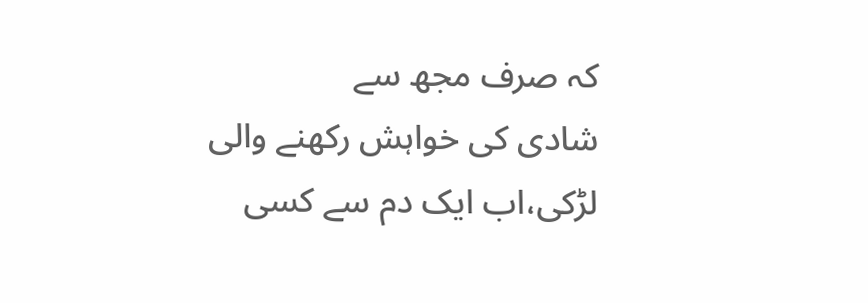کہ صرف مجھ سے
شادی کی خواہش رکھنے والی
لڑکی،اب ایک دم سے کسی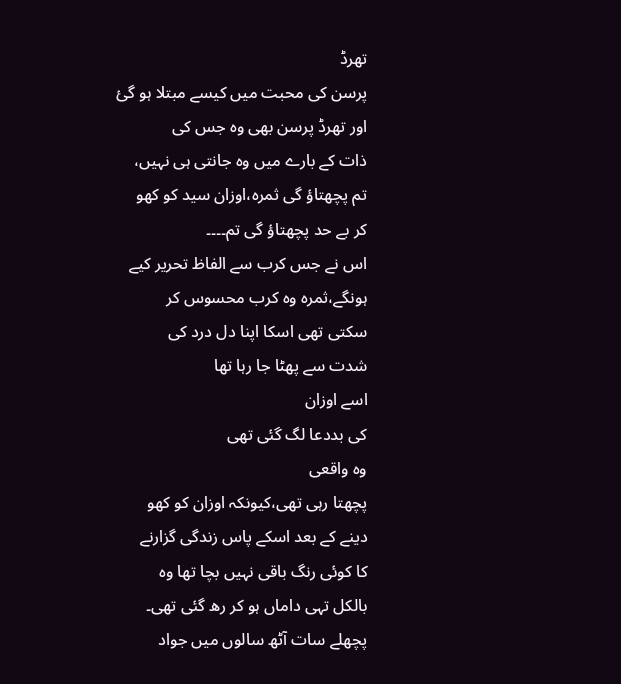تھرڈ
پرسن کی محبت میں کیسے مبتلا ہو گئ
اور تھرڈ پرسن بھی وہ جس کی
ذات کے بارے میں وہ جانتی ہی نہیں،
تم پچھتاؤ گی ثمرہ،اوزان سید کو کھو
کر بے حد پچھتاؤ گی تم۔۔۔۔
اس نے جس کرب سے الفاظ تحریر کیے
ہونگے،ثمرہ وہ کرب محسوس کر
سکتی تھی اسکا اپنا دل درد کی
شدت سے پھٹا جا رہا تھا
اسے اوزان
کی بددعا لگ گئی تھی
وہ واقعی
پچھتا رہی تھی،کیونکہ اوزان کو کھو
دینے کے بعد اسکے پاس زندگی گزارنے
کا کوئی رنگ باقی نہیں بچا تھا وہ
بالکل تہی داماں ہو کر رھ گئی تھی۔
پچھلے سات آٹھ سالوں میں جواد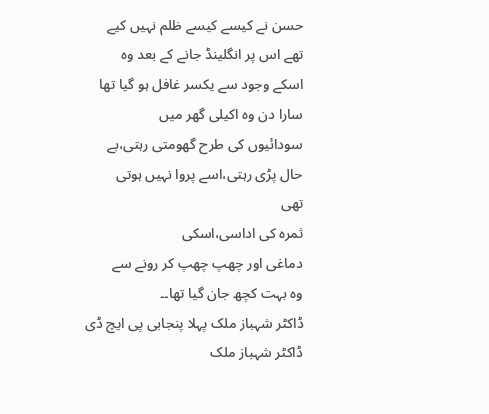حسن نے کیسے کیسے ظلم نہیں کیے
تھے اس پر انگلینڈ جانے کے بعد وہ
اسکے وجود سے یکسر غافل ہو گیا تھا
سارا دن وہ اکیلی گھر میں
سودائیوں کی طرح گھومتی رہتی،بے
حال پڑی رہتی،اسے پروا نہیں ہوتی
تھی
ثمرہ کی اداسی،اسکی
دماغی اور چھپ چھپ کر رونے سے
وہ بہت کچھ جان گیا تھا۔۔
ڈاکٹر شہباز ملک پہلا پنجابی پی ایچ ڈی
ڈاکٹر شہباز ملک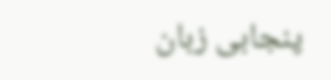پنجابی زبان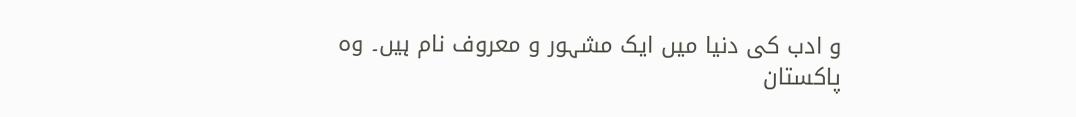و ادب کی دنیا میں ایک مشہور و معروف نام ہیں۔ وہ پاکستان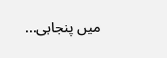میں پنجابی...